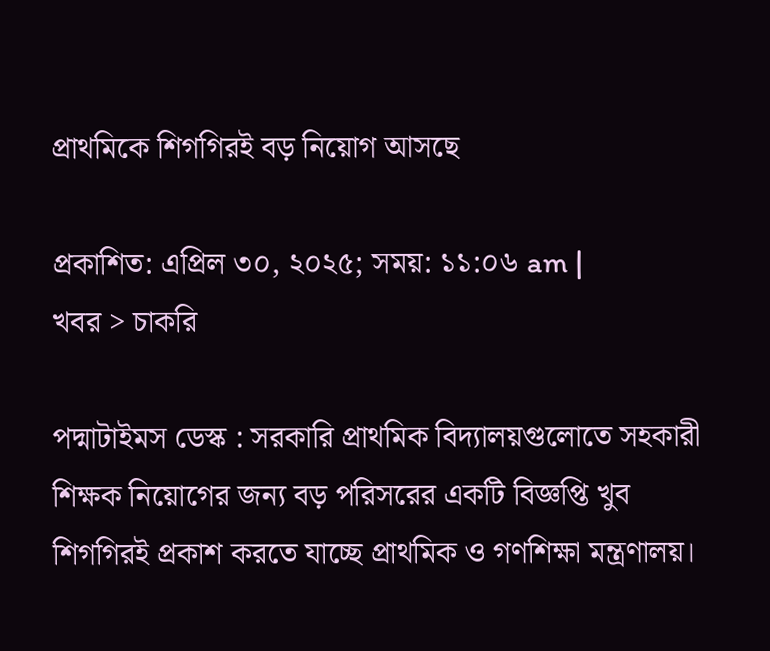প্রাথমিকে শিগগিরই বড় নিয়োগ আসছে

প্রকাশিত: এপ্রিল ৩০, ২০২৫; সময়: ১১:০৬ am |
খবর > চাকরি

পদ্মাটাইমস ডেস্ক : সরকারি প্রাথমিক বিদ্যালয়গুলোতে সহকারী শিক্ষক নিয়োগের জন্য বড় পরিসরের একটি বিজ্ঞপ্তি খুব শিগগিরই প্রকাশ করতে যাচ্ছে প্রাথমিক ও গণশিক্ষা মন্ত্রণালয়।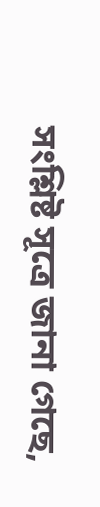সংশ্লিষ্ট সূত্রে জানা গেছে,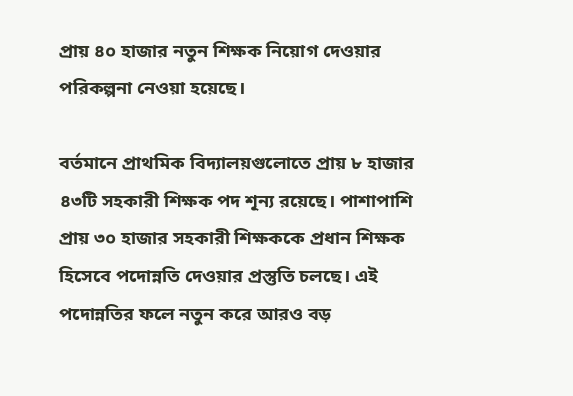প্রায় ৪০ হাজার নতুন শিক্ষক নিয়োগ দেওয়ার পরিকল্পনা নেওয়া হয়েছে।

বর্তমানে প্রাথমিক বিদ্যালয়গুলোতে প্রায় ৮ হাজার ৪৩টি সহকারী শিক্ষক পদ শূন্য রয়েছে। পাশাপাশি প্রায় ৩০ হাজার সহকারী শিক্ষককে প্রধান শিক্ষক হিসেবে পদোন্নতি দেওয়ার প্রস্তুতি চলছে। এই পদোন্নতির ফলে নতুন করে আরও বড়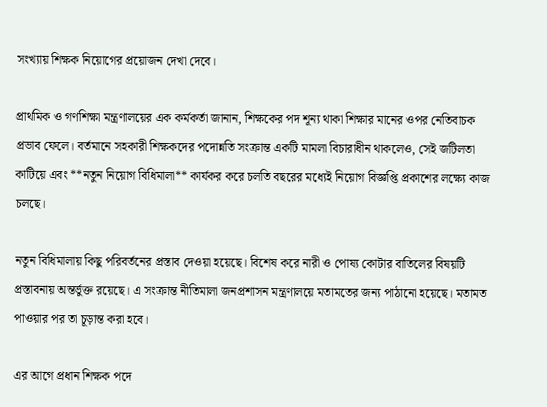সংখ্যায় শিক্ষক নিয়োগের প্রয়োজন দেখা দেবে।

প্রাথমিক ও গণশিক্ষা মন্ত্রণালয়ের এক কর্মকর্তা জানান, শিক্ষকের পদ শূন্য থাকা শিক্ষার মানের ওপর নেতিবাচক প্রভাব ফেলে। বর্তমানে সহকারী শিক্ষকদের পদোন্নতি সংক্রান্ত একটি মামলা বিচারাধীন থাকলেও, সেই জটিলতা কাটিয়ে এবং **নতুন নিয়োগ বিধিমালা** কার্যকর করে চলতি বছরের মধ্যেই নিয়োগ বিজ্ঞপ্তি প্রকাশের লক্ষ্যে কাজ চলছে।

নতুন বিধিমালায় কিছু পরিবর্তনের প্রস্তাব দেওয়া হয়েছে। বিশেষ করে নারী ও পোষ্য কোটার বাতিলের বিষয়টি প্রস্তাবনায় অন্তর্ভুক্ত রয়েছে। এ সংক্রান্ত নীতিমালা জনপ্রশাসন মন্ত্রণালয়ে মতামতের জন্য পাঠানো হয়েছে। মতামত পাওয়ার পর তা চূড়ান্ত করা হবে।

এর আগে প্রধান শিক্ষক পদে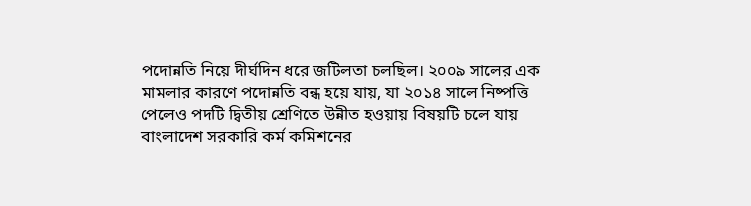পদোন্নতি নিয়ে দীর্ঘদিন ধরে জটিলতা চলছিল। ২০০৯ সালের এক মামলার কারণে পদোন্নতি বন্ধ হয়ে যায়, যা ২০১৪ সালে নিষ্পত্তি পেলেও পদটি দ্বিতীয় শ্রেণিতে উন্নীত হওয়ায় বিষয়টি চলে যায় বাংলাদেশ সরকারি কর্ম কমিশনের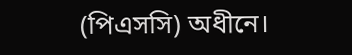(পিএসসি) অধীনে।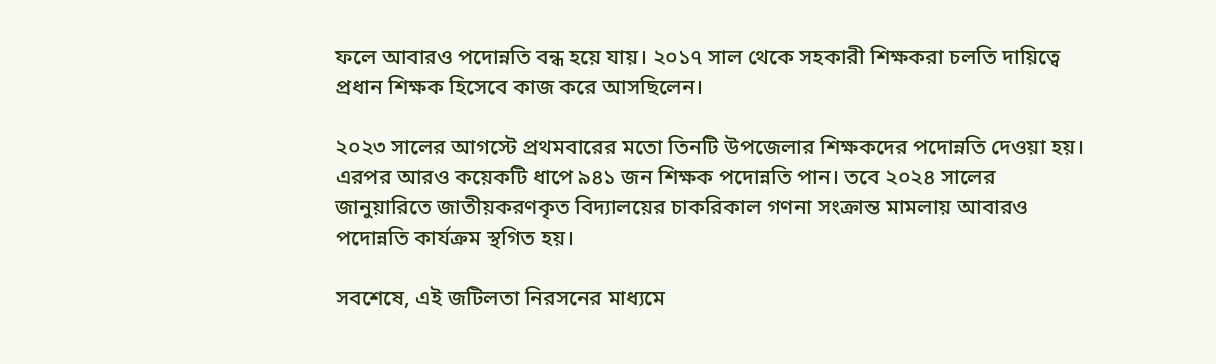ফলে আবারও পদোন্নতি বন্ধ হয়ে যায়। ২০১৭ সাল থেকে সহকারী শিক্ষকরা চলতি দায়িত্বে প্রধান শিক্ষক হিসেবে কাজ করে আসছিলেন।

২০২৩ সালের আগস্টে প্রথমবারের মতো তিনটি উপজেলার শিক্ষকদের পদোন্নতি দেওয়া হয়। এরপর আরও কয়েকটি ধাপে ৯৪১ জন শিক্ষক পদোন্নতি পান। তবে ২০২৪ সালের জানুয়ারিতে জাতীয়করণকৃত বিদ্যালয়ের চাকরিকাল গণনা সংক্রান্ত মামলায় আবারও পদোন্নতি কার্যক্রম স্থগিত হয়।

সবশেষে, এই জটিলতা নিরসনের মাধ্যমে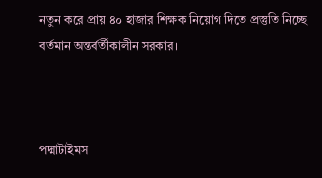নতুন করে প্রায় ৪০ হাজার শিক্ষক নিয়োগ দিতে প্রস্তুতি নিচ্ছে বর্তমান অন্তর্বর্তীকালীন সরকার।



পদ্মাটাইমস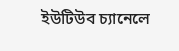ইউটিউব চ্যানেলে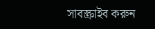সাবস্ক্রাইব করুন